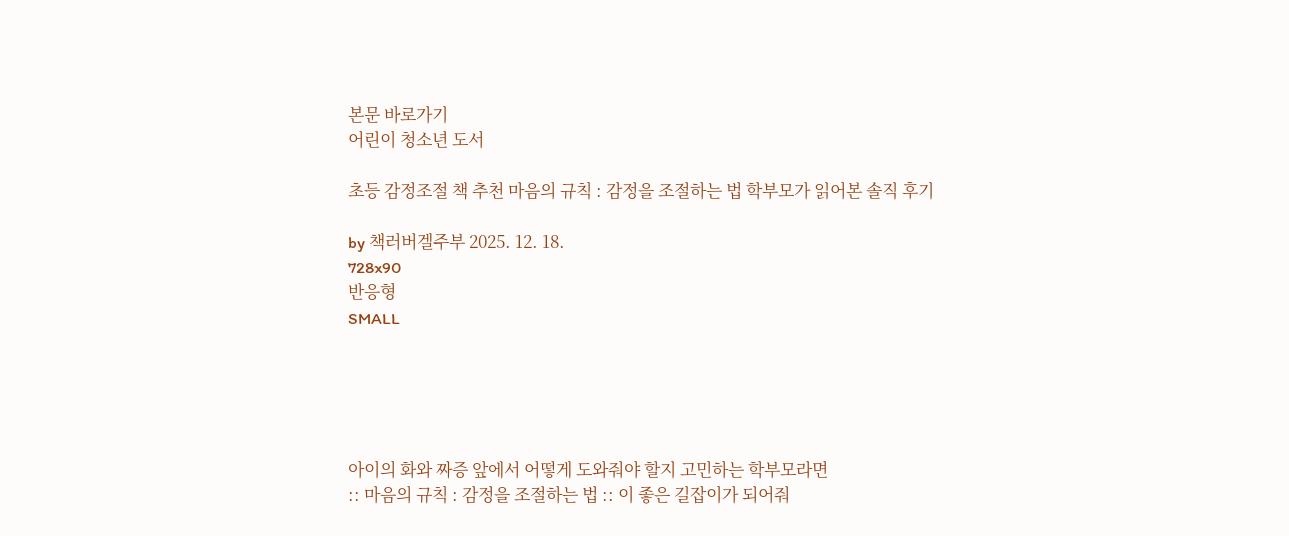본문 바로가기
어린이 청소년 도서

초등 감정조절 책 추천 마음의 규칙 : 감정을 조절하는 법 학부모가 읽어본 솔직 후기

by 책러버겔주부 2025. 12. 18.
728x90
반응형
SMALL





아이의 화와 짜증 앞에서 어떻게 도와줘야 할지 고민하는 학부모라면
:: 마음의 규칙 : 감정을 조절하는 법 :: 이 좋은 길잡이가 되어줘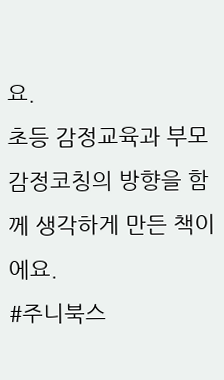요.
초등 감정교육과 부모 감정코칭의 방향을 함께 생각하게 만든 책이에요.
#주니북스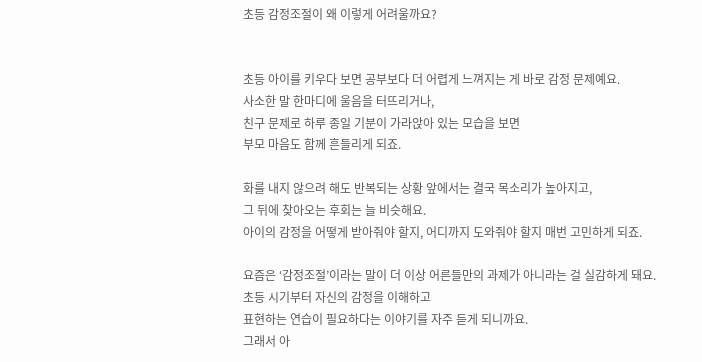초등 감정조절이 왜 이렇게 어려울까요?


초등 아이를 키우다 보면 공부보다 더 어렵게 느껴지는 게 바로 감정 문제예요.
사소한 말 한마디에 울음을 터뜨리거나,
친구 문제로 하루 종일 기분이 가라앉아 있는 모습을 보면
부모 마음도 함께 흔들리게 되죠.

화를 내지 않으려 해도 반복되는 상황 앞에서는 결국 목소리가 높아지고,
그 뒤에 찾아오는 후회는 늘 비슷해요.
아이의 감정을 어떻게 받아줘야 할지, 어디까지 도와줘야 할지 매번 고민하게 되죠.

요즘은 ‘감정조절’이라는 말이 더 이상 어른들만의 과제가 아니라는 걸 실감하게 돼요.
초등 시기부터 자신의 감정을 이해하고
표현하는 연습이 필요하다는 이야기를 자주 듣게 되니까요.
그래서 아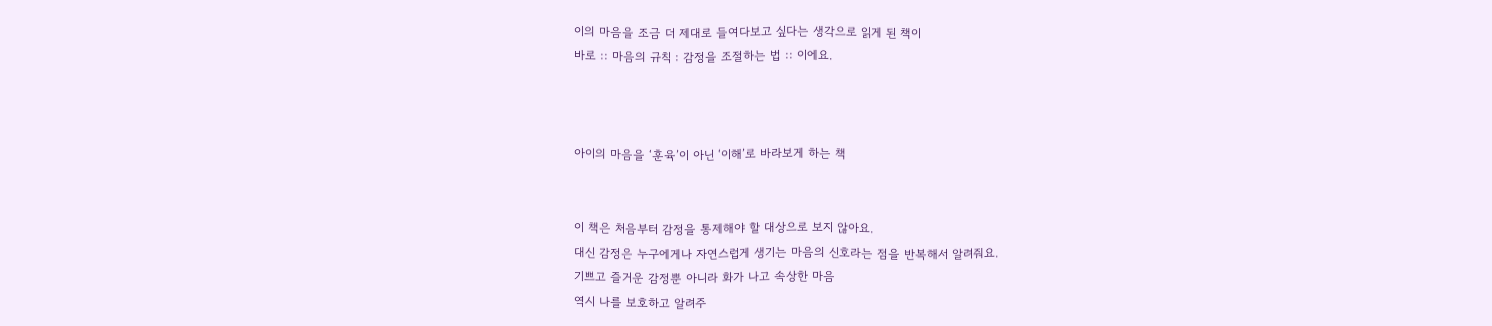이의 마음을 조금 더 제대로 들여다보고 싶다는 생각으로 읽게 된 책이
바로 :: 마음의 규칙 : 감정을 조절하는 법 :: 이에요.



아이의 마음을 ‘훈육’이 아닌 ‘이해’로 바라보게 하는 책


이 책은 처음부터 감정을 통제해야 할 대상으로 보지 않아요.
대신 감정은 누구에게나 자연스럽게 생기는 마음의 신호라는 점을 반복해서 알려줘요.
기쁘고 즐거운 감정뿐 아니라 화가 나고 속상한 마음
역시 나를 보호하고 알려주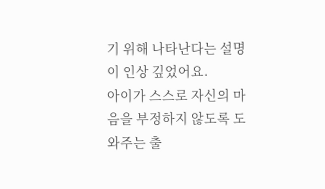기 위해 나타난다는 설명이 인상 깊었어요.
아이가 스스로 자신의 마음을 부정하지 않도록 도와주는 출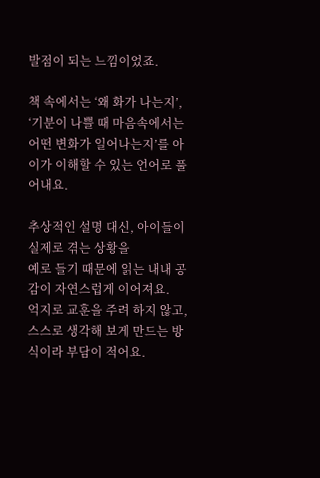발점이 되는 느낌이었죠.

책 속에서는 ‘왜 화가 나는지’, ‘기분이 나쁠 때 마음속에서는
어떤 변화가 일어나는지’를 아이가 이해할 수 있는 언어로 풀어내요.

추상적인 설명 대신, 아이들이 실제로 겪는 상황을
예로 들기 때문에 읽는 내내 공감이 자연스럽게 이어져요.
억지로 교훈을 주려 하지 않고, 스스로 생각해 보게 만드는 방식이라 부담이 적어요.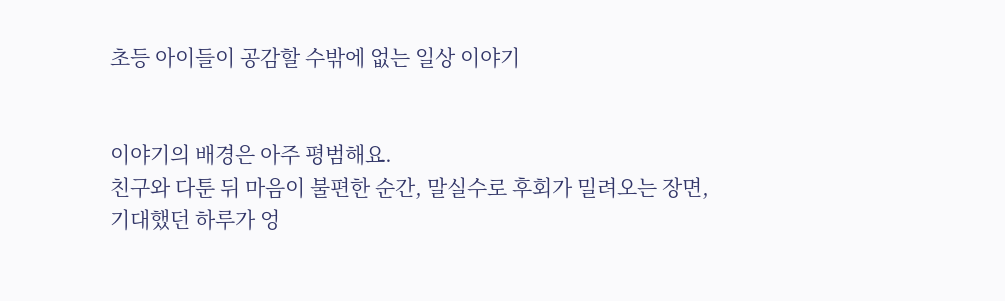초등 아이들이 공감할 수밖에 없는 일상 이야기


이야기의 배경은 아주 평범해요.
친구와 다툰 뒤 마음이 불편한 순간, 말실수로 후회가 밀려오는 장면,
기대했던 하루가 엉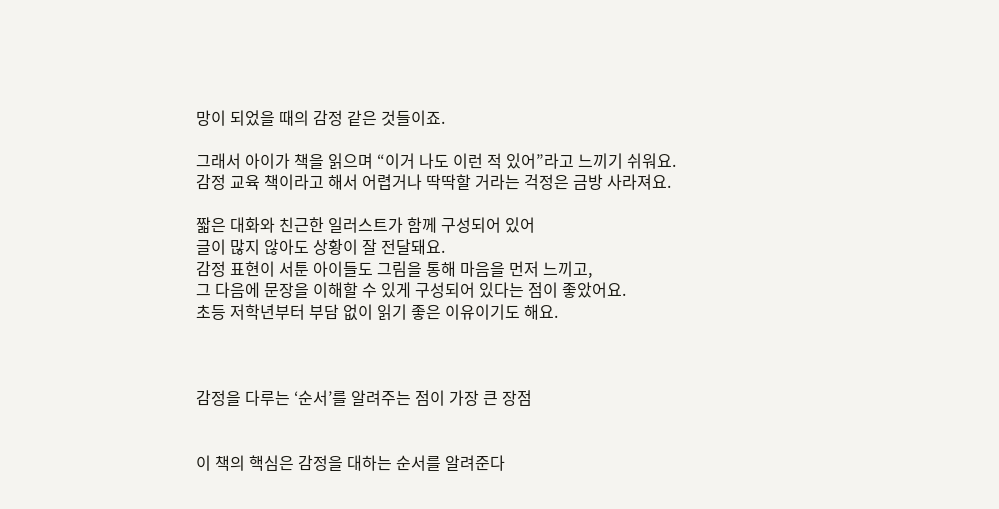망이 되었을 때의 감정 같은 것들이죠.

그래서 아이가 책을 읽으며 “이거 나도 이런 적 있어”라고 느끼기 쉬워요.
감정 교육 책이라고 해서 어렵거나 딱딱할 거라는 걱정은 금방 사라져요.

짧은 대화와 친근한 일러스트가 함께 구성되어 있어
글이 많지 않아도 상황이 잘 전달돼요.
감정 표현이 서툰 아이들도 그림을 통해 마음을 먼저 느끼고,
그 다음에 문장을 이해할 수 있게 구성되어 있다는 점이 좋았어요.
초등 저학년부터 부담 없이 읽기 좋은 이유이기도 해요.



감정을 다루는 ‘순서’를 알려주는 점이 가장 큰 장점


이 책의 핵심은 감정을 대하는 순서를 알려준다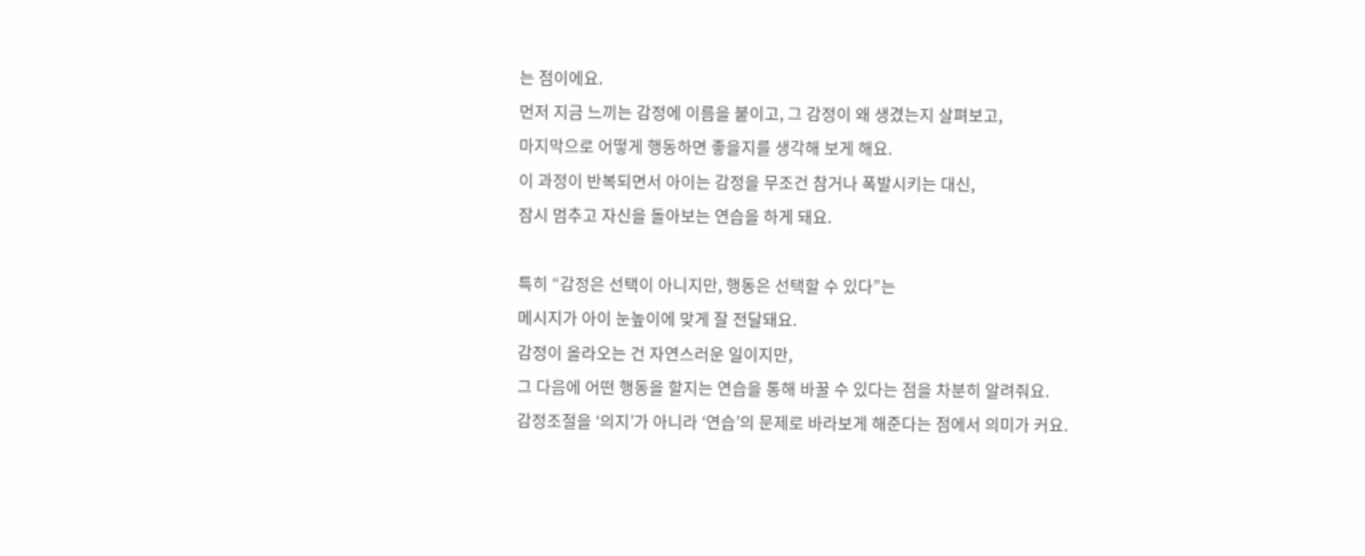는 점이에요.
먼저 지금 느끼는 감정에 이름을 붙이고, 그 감정이 왜 생겼는지 살펴보고,
마지막으로 어떻게 행동하면 좋을지를 생각해 보게 해요.
이 과정이 반복되면서 아이는 감정을 무조건 참거나 폭발시키는 대신,
잠시 멈추고 자신을 돌아보는 연습을 하게 돼요.

특히 “감정은 선택이 아니지만, 행동은 선택할 수 있다”는
메시지가 아이 눈높이에 맞게 잘 전달돼요.
감정이 올라오는 건 자연스러운 일이지만,
그 다음에 어떤 행동을 할지는 연습을 통해 바꿀 수 있다는 점을 차분히 알려줘요.
감정조절을 ‘의지’가 아니라 ‘연습’의 문제로 바라보게 해준다는 점에서 의미가 커요.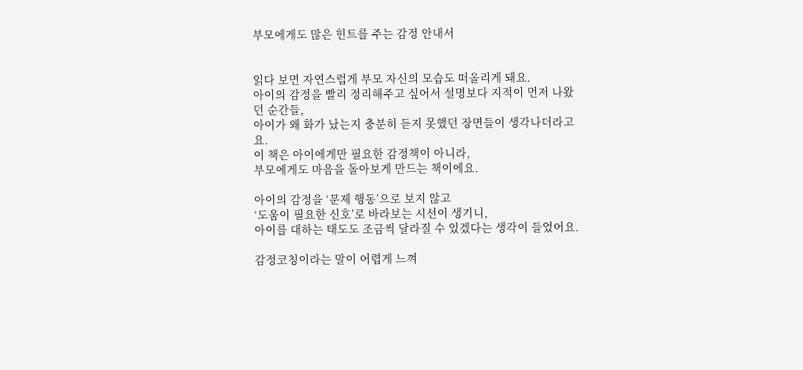부모에게도 많은 힌트를 주는 감정 안내서


읽다 보면 자연스럽게 부모 자신의 모습도 떠올리게 돼요.
아이의 감정을 빨리 정리해주고 싶어서 설명보다 지적이 먼저 나왔던 순간들,
아이가 왜 화가 났는지 충분히 듣지 못했던 장면들이 생각나더라고요.
이 책은 아이에게만 필요한 감정책이 아니라,
부모에게도 마음을 돌아보게 만드는 책이에요.

아이의 감정을 ‘문제 행동’으로 보지 않고
‘도움이 필요한 신호’로 바라보는 시선이 생기니,
아이를 대하는 태도도 조금씩 달라질 수 있겠다는 생각이 들었어요.

감정코칭이라는 말이 어렵게 느껴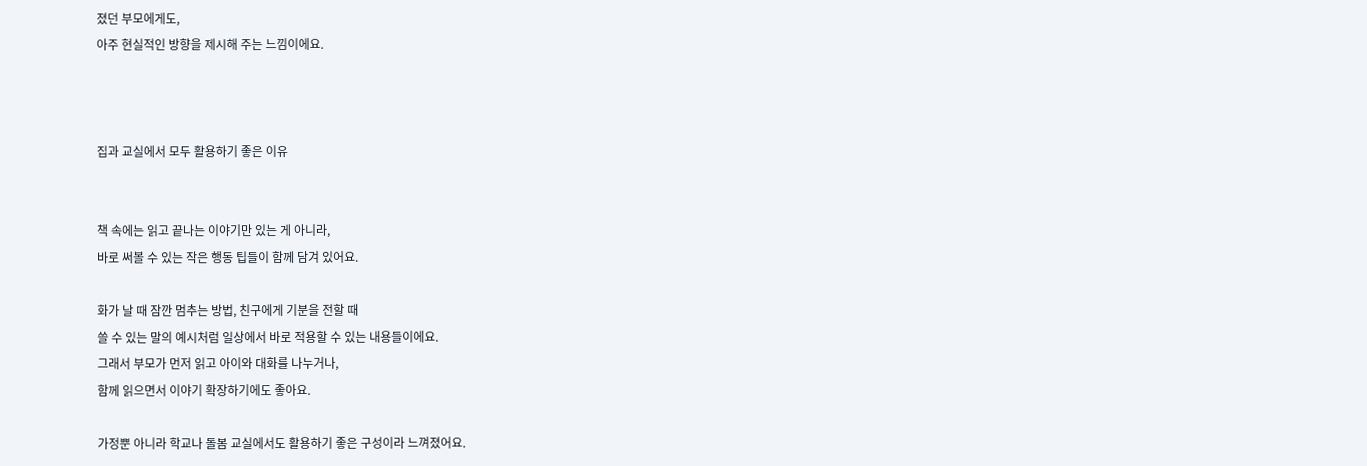졌던 부모에게도,
아주 현실적인 방향을 제시해 주는 느낌이에요.



집과 교실에서 모두 활용하기 좋은 이유


책 속에는 읽고 끝나는 이야기만 있는 게 아니라,
바로 써볼 수 있는 작은 행동 팁들이 함께 담겨 있어요.

화가 날 때 잠깐 멈추는 방법, 친구에게 기분을 전할 때
쓸 수 있는 말의 예시처럼 일상에서 바로 적용할 수 있는 내용들이에요.
그래서 부모가 먼저 읽고 아이와 대화를 나누거나,
함께 읽으면서 이야기 확장하기에도 좋아요.

가정뿐 아니라 학교나 돌봄 교실에서도 활용하기 좋은 구성이라 느껴졌어요.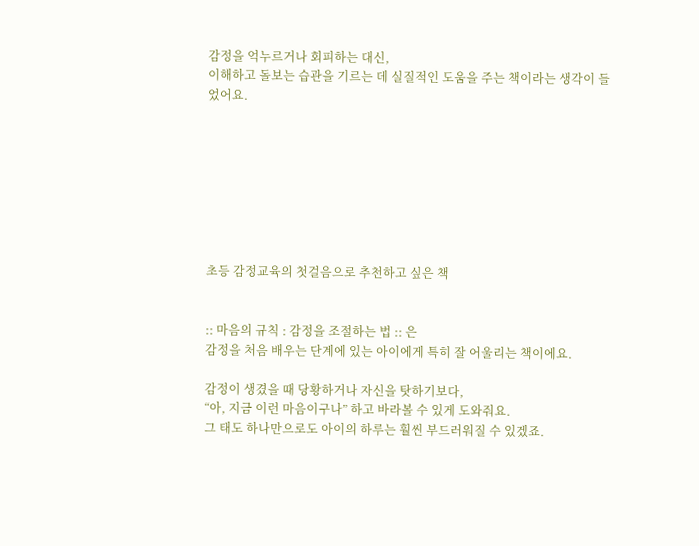감정을 억누르거나 회피하는 대신,
이해하고 돌보는 습관을 기르는 데 실질적인 도움을 주는 책이라는 생각이 들었어요.








초등 감정교육의 첫걸음으로 추천하고 싶은 책


:: 마음의 규칙 : 감정을 조절하는 법 :: 은
감정을 처음 배우는 단계에 있는 아이에게 특히 잘 어울리는 책이에요.

감정이 생겼을 때 당황하거나 자신을 탓하기보다,
“아, 지금 이런 마음이구나” 하고 바라볼 수 있게 도와줘요.
그 태도 하나만으로도 아이의 하루는 훨씬 부드러워질 수 있겠죠.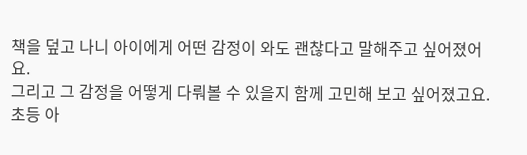책을 덮고 나니 아이에게 어떤 감정이 와도 괜찮다고 말해주고 싶어졌어요.
그리고 그 감정을 어떻게 다뤄볼 수 있을지 함께 고민해 보고 싶어졌고요.
초등 아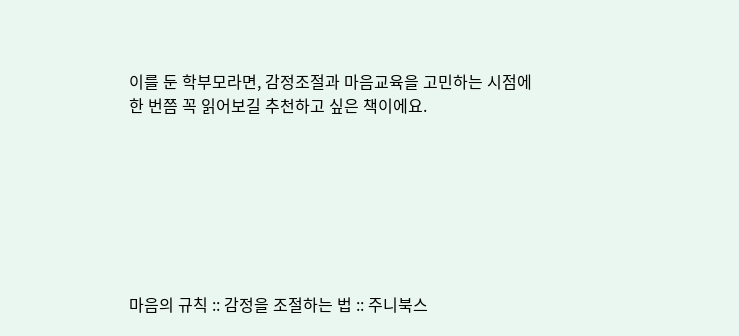이를 둔 학부모라면, 감정조절과 마음교육을 고민하는 시점에
한 번쯤 꼭 읽어보길 추천하고 싶은 책이에요.







마음의 규칙 :: 감정을 조절하는 법 :: 주니북스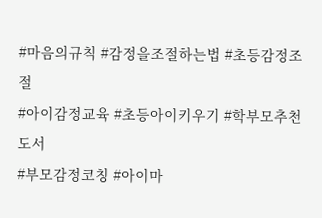#마음의규칙 #감정을조절하는법 #초등감정조절
#아이감정교육 #초등아이키우기 #학부모추천도서
#부모감정코칭 #아이마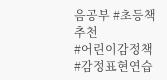음공부 #초등책추천
#어린이감정책 #감정표현연습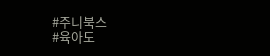#주니북스
#육아도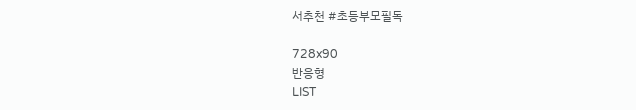서추천 #초등부모필독

728x90
반응형
LIST